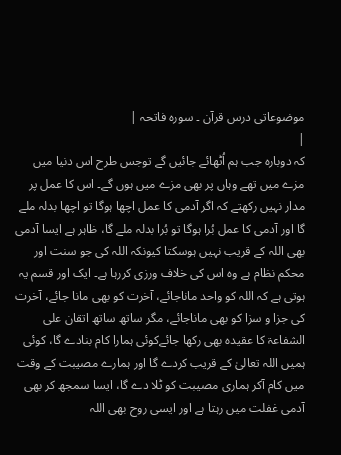موضوعاتی درس قرآن ۔ سورہ فاتحہ |
|
کہ دوبارہ جب ہم اُٹھائے جائیں گے توجس طرح اس دنیا میں مزے میں تھے وہاں پر بھی مزے میں ہوں گے۔ اس کا عمل پر مدار نہیں رکھتے کہ اگر آدمی کا عمل اچھا ہوگا تو اچھا بدلہ ملے گا اور آدمی کا عمل بُرا ہوگا تو بُرا بدلہ ملے گا، ظاہر ہے ایسا آدمی بھی اللہ کے قریب نہیں ہوسکتا کیونکہ اللہ کی جو سنت اور محکم نظام ہے وہ اس کی خلاف ورزی کررہا ہے۔ ایک اور قسم یہ ہوتی ہے کہ اللہ کو واحد ماناجائے، آخرت کو بھی مانا جائے، آخرت کی جزا و سزا کو بھی ماناجائے، مگر ساتھ ساتھ اتقان علی الشفاعۃ کا عقیدہ بھی رکھا جائےکوئی ہمارا کام بنادے گا، کوئی ہمیں اللہ تعالیٰ کے قریب کردے گا اور ہمارے مصیبت کے وقت میں کام آکر ہماری مصیبت کو ٹلا دے گا، ایسا سمجھ کر بھی آدمی غفلت میں رہتا ہے اور ایسی روح بھی اللہ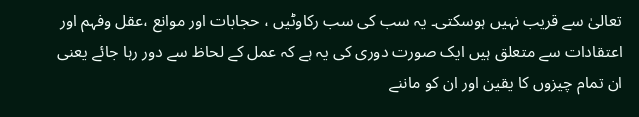تعالیٰ سے قریب نہیں ہوسکتی۔ یہ سب کی سب رکاوٹیں ، حجابات اور موانع ،عقل وفہم اور اعتقادات سے متعلق ہیں ایک صورت دوری کی یہ ہے کہ عمل کے لحاظ سے دور رہا جائے یعنی ان تمام چیزوں کا یقین اور ان کو ماننے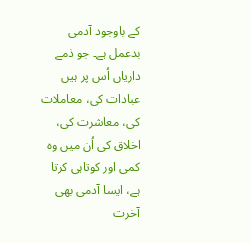کے باوجود آدمی بدعمل ہے۔ جو ذمے داریاں اُس پر ہیں عبادات کی، معاملات کی، معاشرت کی، اخلاق کی اُن میں وہ کمی اور کوتاہی کرتا ہے، ایسا آدمی بھی آخرت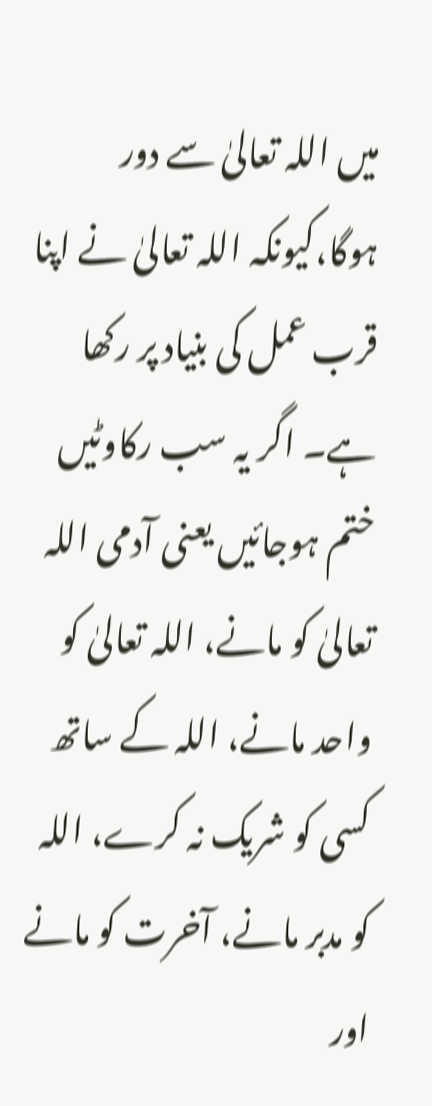میں اللہ تعالیٰ سے دور ہوگا،کیونکہ اللہ تعالیٰ نے اپنا قرب عمل کی بنیاد پر رکھا ہے۔ اگر یہ سب رکاوٹیں ختم ہوجائیں یعنی آدمی اللہ تعالیٰ کو مانے، اللہ تعالیٰ کو واحد مانے، اللہ کے ساتھ کسی کو شریک نہ کرے، اللہ کو مدبر مانے، آخرت کو مانے اور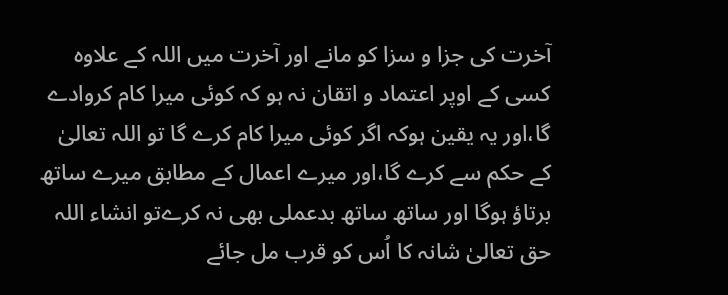آخرت کی جزا و سزا کو مانے اور آخرت میں اللہ کے علاوہ کسی کے اوپر اعتماد و اتقان نہ ہو کہ کوئی میرا کام کروادے گا،اور یہ یقین ہوکہ اگر کوئی میرا کام کرے گا تو اللہ تعالیٰ کے حکم سے کرے گا،اور میرے اعمال کے مطابق میرے ساتھ برتاؤ ہوگا اور ساتھ ساتھ بدعملی بھی نہ کرےتو انشاء اللہ حق تعالیٰ شانہ کا اُس کو قرب مل جائے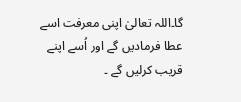گا۔اللہ تعالیٰ اپنی معرفت اسے عطا فرمادیں گے اور اُسے اپنے قریب کرلیں گے ۔